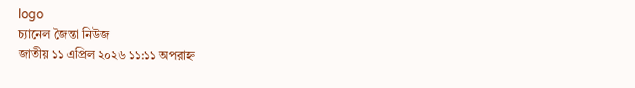logo
চ্যানেল জৈন্তা নিউজ
জাতীয় ১১ এপ্রিল ২০২৬ ১১:১১ অপরাহ্ন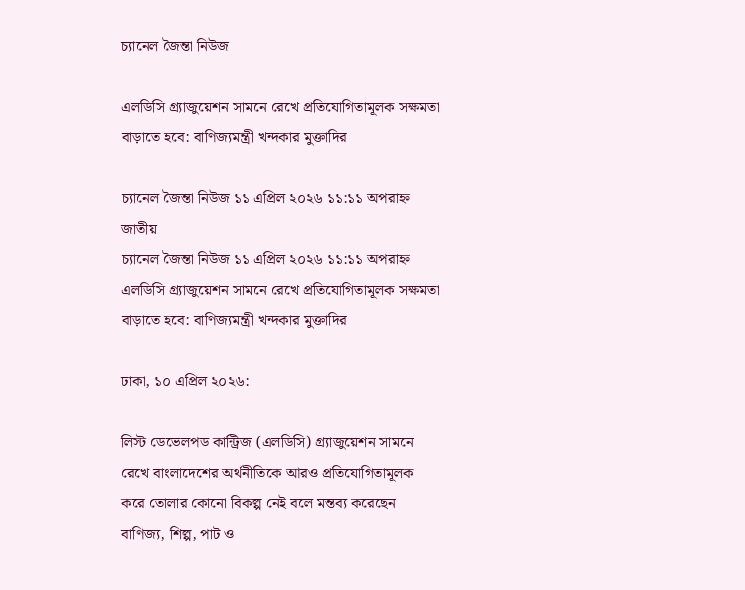চ্যানেল জৈন্তা নিউজ

এলডিসি গ্র্যাজুয়েশন সামনে রেখে প্রতিযোগিতামূলক সক্ষমতা বাড়াতে হবে: বাণিজ্যমন্ত্রী খন্দকার মুক্তাদির

চ্যানেল জৈন্তা নিউজ ১১ এপ্রিল ২০২৬ ১১:১১ অপরাহ্ন জাতীয়
চ্যানেল জৈন্তা নিউজ ১১ এপ্রিল ২০২৬ ১১:১১ অপরাহ্ন
এলডিসি গ্র্যাজুয়েশন সামনে রেখে প্রতিযোগিতামূলক সক্ষমতা বাড়াতে হবে: বাণিজ্যমন্ত্রী খন্দকার মুক্তাদির

ঢাকা, ১০ এপ্রিল ২০২৬:

লিস্ট ডেভেলপড কান্ট্রিজ (এলডিসি) গ্র্যাজুয়েশন সামনে রেখে বাংলাদেশের অর্থনীতিকে আরও প্রতিযোগিতামূলক করে তোলার কোনো বিকল্প নেই বলে মন্তব্য করেছেন বাণিজ্য, শিল্প, পাট ও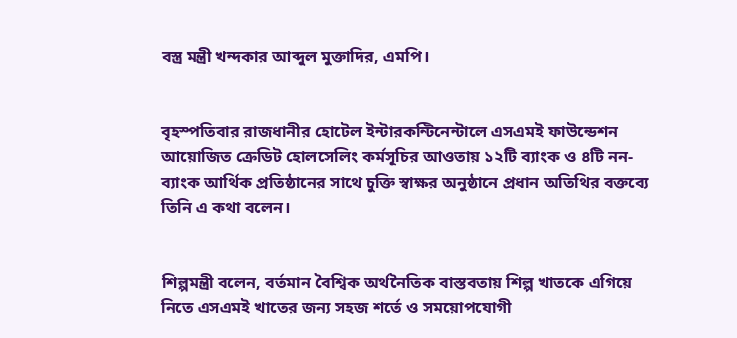বস্ত্র মন্ত্রী খন্দকার আব্দুল মুক্তাদির, এমপি।


বৃহস্পতিবার রাজধানীর হোটেল ইন্টারকন্টিনেন্টালে এসএমই ফাউন্ডেশন আয়োজিত ক্রেডিট হোলসেলিং কর্মসূচির আওতায় ১২টি ব্যাংক ও ৪টি নন-ব্যাংক আর্থিক প্রতিষ্ঠানের সাথে চুক্তি স্বাক্ষর অনুষ্ঠানে প্রধান অতিথির বক্তব্যে তিনি এ কথা বলেন।


শিল্পমন্ত্রী বলেন, বর্তমান বৈশ্বিক অর্থনৈতিক বাস্তবতায় শিল্প খাতকে এগিয়ে নিতে এসএমই খাতের জন্য সহজ শর্তে ও সময়োপযোগী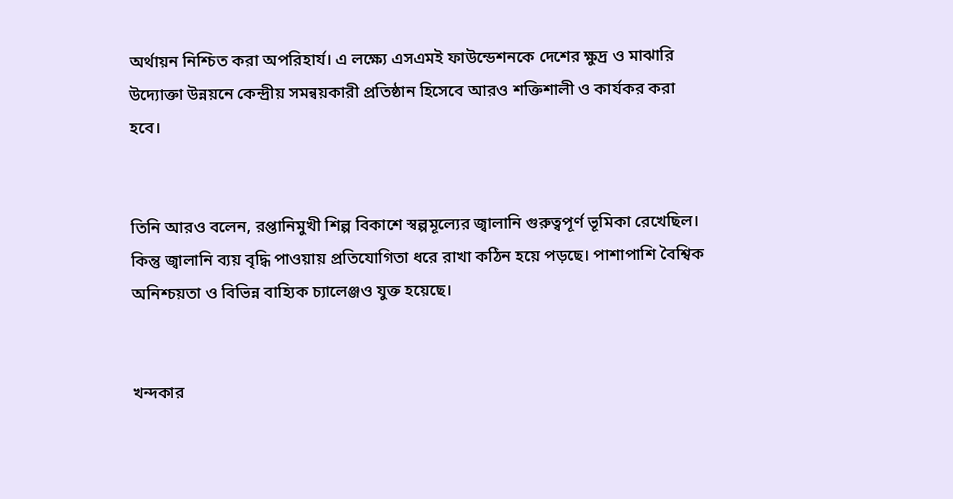অর্থায়ন নিশ্চিত করা অপরিহার্য। এ লক্ষ্যে এসএমই ফাউন্ডেশনকে দেশের ক্ষুদ্র ও মাঝারি উদ্যোক্তা উন্নয়নে কেন্দ্রীয় সমন্বয়কারী প্রতিষ্ঠান হিসেবে আরও শক্তিশালী ও কার্যকর করা হবে।


তিনি আরও বলেন, রপ্তানিমুখী শিল্প বিকাশে স্বল্পমূল্যের জ্বালানি গুরুত্বপূর্ণ ভূমিকা রেখেছিল। কিন্তু জ্বালানি ব্যয় বৃদ্ধি পাওয়ায় প্রতিযোগিতা ধরে রাখা কঠিন হয়ে পড়ছে। পাশাপাশি বৈশ্বিক অনিশ্চয়তা ও বিভিন্ন বাহ্যিক চ্যালেঞ্জও যুক্ত হয়েছে।


খন্দকার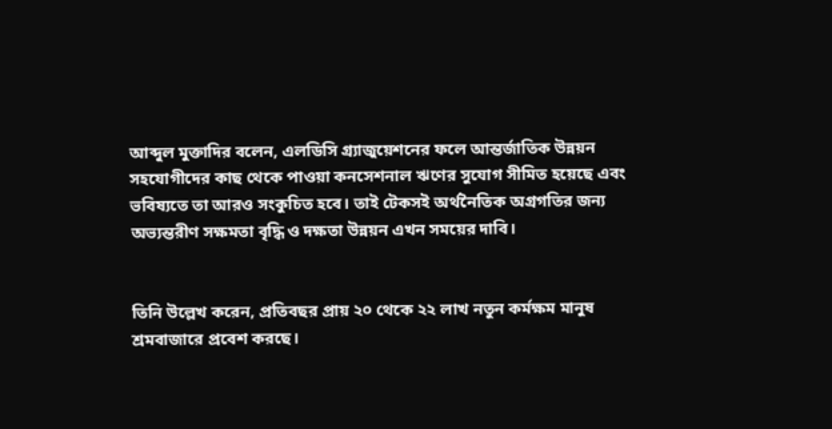আব্দুল মুক্তাদির বলেন, এলডিসি গ্র্যাজুয়েশনের ফলে আন্তর্জাতিক উন্নয়ন সহযোগীদের কাছ থেকে পাওয়া কনসেশনাল ঋণের সুযোগ সীমিত হয়েছে এবং ভবিষ্যতে তা আরও সংকুচিত হবে। তাই টেকসই অর্থনৈতিক অগ্রগতির জন্য অভ্যন্তরীণ সক্ষমতা বৃদ্ধি ও দক্ষতা উন্নয়ন এখন সময়ের দাবি।


তিনি উল্লেখ করেন, প্রতিবছর প্রায় ২০ থেকে ২২ লাখ নতুন কর্মক্ষম মানুষ শ্রমবাজারে প্রবেশ করছে।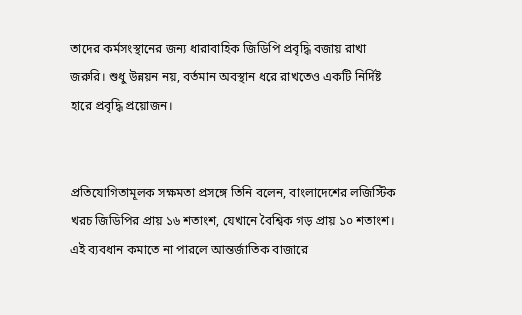তাদের কর্মসংস্থানের জন্য ধারাবাহিক জিডিপি প্রবৃদ্ধি বজায় রাখা জরুরি। শুধু উন্নয়ন নয়, বর্তমান অবস্থান ধরে রাখতেও একটি নির্দিষ্ট হারে প্রবৃদ্ধি প্রয়োজন।


প্রতিযোগিতামূলক সক্ষমতা প্রসঙ্গে তিনি বলেন, বাংলাদেশের লজিস্টিক খরচ জিডিপির প্রায় ১৬ শতাংশ, যেখানে বৈশ্বিক গড় প্রায় ১০ শতাংশ। এই ব্যবধান কমাতে না পারলে আন্তর্জাতিক বাজারে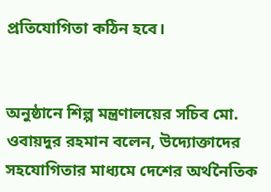প্রতিযোগিতা কঠিন হবে।


অনুষ্ঠানে শিল্প মন্ত্রণালয়ের সচিব মো. ওবায়দুর রহমান বলেন, উদ্যোক্তাদের সহযোগিতার মাধ্যমে দেশের অর্থনৈতিক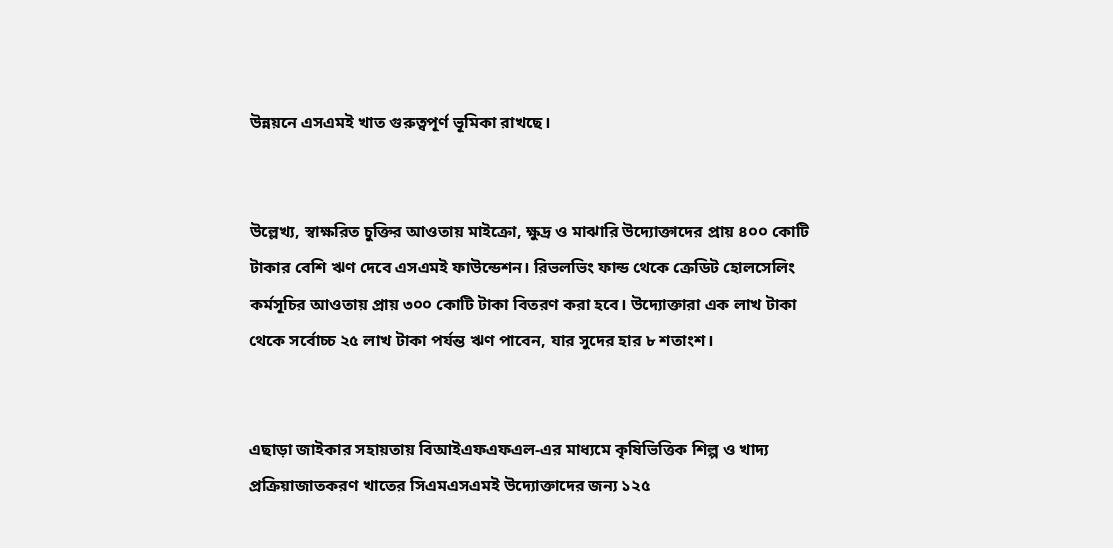উন্নয়নে এসএমই খাত গুরুত্বপূর্ণ ভূমিকা রাখছে।


উল্লেখ্য, স্বাক্ষরিত চুক্তির আওতায় মাইক্রো, ক্ষুদ্র ও মাঝারি উদ্যোক্তাদের প্রায় ৪০০ কোটি টাকার বেশি ঋণ দেবে এসএমই ফাউন্ডেশন। রিভলভিং ফান্ড থেকে ক্রেডিট হোলসেলিং কর্মসূচির আওতায় প্রায় ৩০০ কোটি টাকা বিতরণ করা হবে। উদ্যোক্তারা এক লাখ টাকা থেকে সর্বোচ্চ ২৫ লাখ টাকা পর্যন্ত ঋণ পাবেন, যার সুদের হার ৮ শতাংশ।


এছাড়া জাইকার সহায়তায় বিআইএফএফএল-এর মাধ্যমে কৃষিভিত্তিক শিল্প ও খাদ্য প্রক্রিয়াজাতকরণ খাতের সিএমএসএমই উদ্যোক্তাদের জন্য ১২৫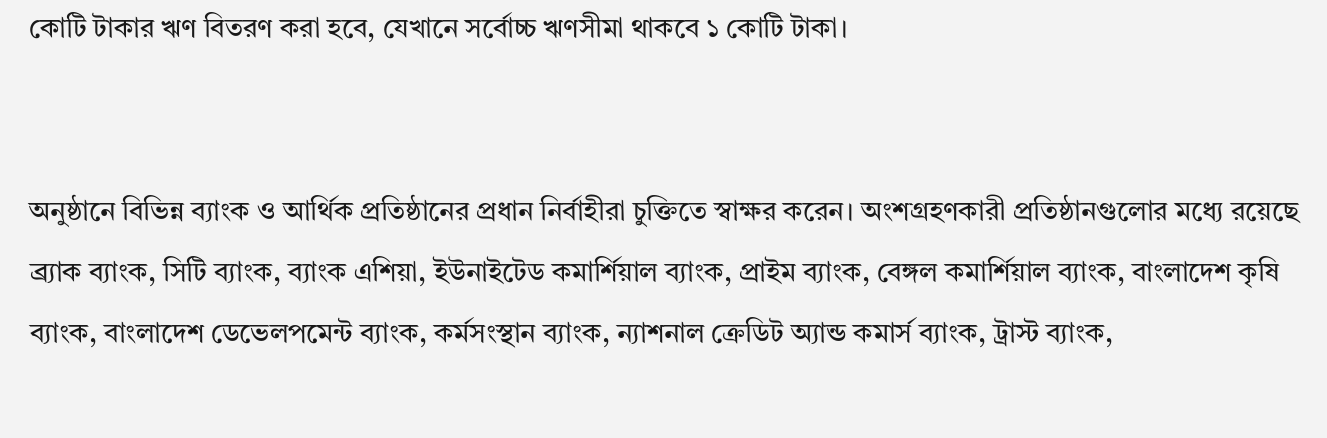কোটি টাকার ঋণ বিতরণ করা হবে, যেখানে সর্বোচ্চ ঋণসীমা থাকবে ১ কোটি টাকা।


অনুষ্ঠানে বিভিন্ন ব্যাংক ও আর্থিক প্রতিষ্ঠানের প্রধান নির্বাহীরা চুক্তিতে স্বাক্ষর করেন। অংশগ্রহণকারী প্রতিষ্ঠানগুলোর মধ্যে রয়েছে ব্র্যাক ব্যাংক, সিটি ব্যাংক, ব্যাংক এশিয়া, ইউনাইটেড কমার্শিয়াল ব্যাংক, প্রাইম ব্যাংক, বেঙ্গল কমার্শিয়াল ব্যাংক, বাংলাদেশ কৃষি ব্যাংক, বাংলাদেশ ডেভেলপমেন্ট ব্যাংক, কর্মসংস্থান ব্যাংক, ন্যাশনাল ক্রেডিট অ্যান্ড কমার্স ব্যাংক, ট্রাস্ট ব্যাংক,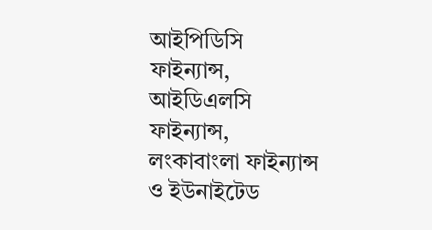আইপিডিসি ফাইন্যান্স, আইডিএলসি ফাইন্যান্স, লংকাবাংলা ফাইন্যান্স ও ইউনাইটেড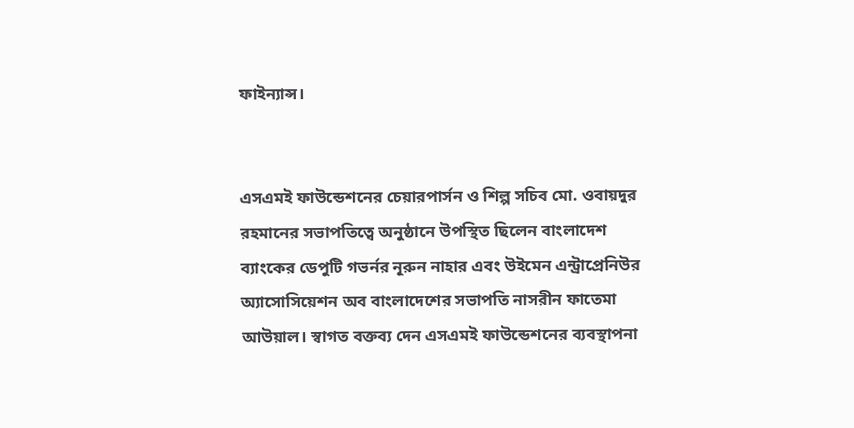ফাইন্যান্স।


এসএমই ফাউন্ডেশনের চেয়ারপার্সন ও শিল্প সচিব মো. ওবায়দুর রহমানের সভাপতিত্বে অনুষ্ঠানে উপস্থিত ছিলেন বাংলাদেশ ব্যাংকের ডেপুটি গভর্নর নূরুন নাহার এবং উইমেন এন্ট্রাপ্রেনিউর অ্যাসোসিয়েশন অব বাংলাদেশের সভাপতি নাসরীন ফাতেমা আউয়াল। স্বাগত বক্তব্য দেন এসএমই ফাউন্ডেশনের ব্যবস্থাপনা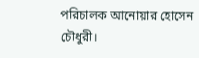পরিচালক আনোয়ার হোসেন চৌধুরী।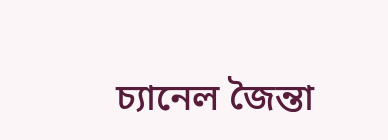চ্যানেল জৈন্তা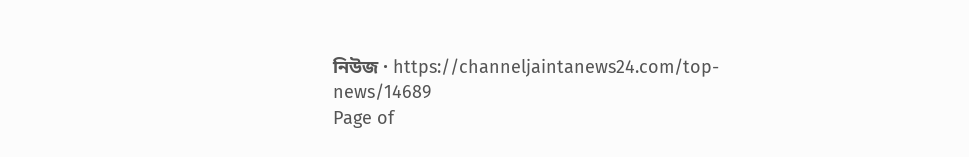নিউজ · https://channeljaintanews24.com/top-news/14689
Page of